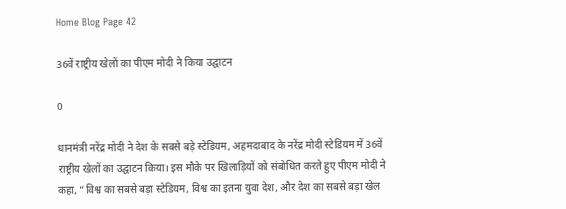Home Blog Page 42

36वें राष्ट्रीय खेलों का पीएम मोदी ने किया उद्घाटन

0

धानमंत्री नरेंद्र मोदी ने देश के सबसे बड़े स्टेडियम, अहमदाबाद के नरेंद्र मोदी स्टेडियम में 36वें राष्ट्रीय खेलों का उद्घाटन किया। इस मौके पर खिलाड़ियों को संबोधित करते हुए पीएम मोदी ने कहा, “विश्व का सबसे बड़ा स्टेडियम, विश्व का इतना युवा देश, और देश का सबसे बड़ा खेल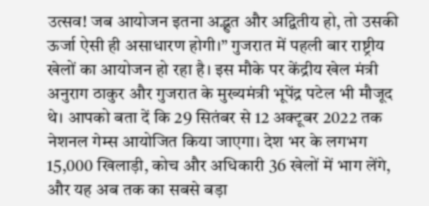उत्सव! जब आयोजन इतना अद्भुत और अद्वितीय हो, तो उसकी ऊर्जा ऐसी ही असाधारण होगी।” गुजरात में पहली बार राष्ट्रीय खेलों का आयोजन हो रहा है। इस मौके पर केंद्रीय खेल मंत्री अनुराग ठाकुर और गुजरात के मुख्यमंत्री भूपेंद्र पटेल भी मौजूद थे। आपको बता दें कि 29 सितंबर से 12 अक्टूबर 2022 तक नेशनल गेम्स आयोजित किया जाएगा। देश भर के लगभग 15,000 खिलाड़ी, कोच और अधिकारी 36 खेलों में भाग लेंगे, और यह अब तक का सबसे बड़ा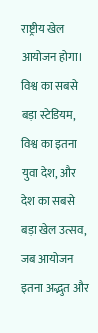राष्ट्रीय खेल आयोजन होगा।
विश्व का सबसे बड़ा स्टेडियम, विश्व का इतना युवा देश, और देश का सबसे बड़ा खेल उत्सव, जब आयोजन इतना अद्भुत और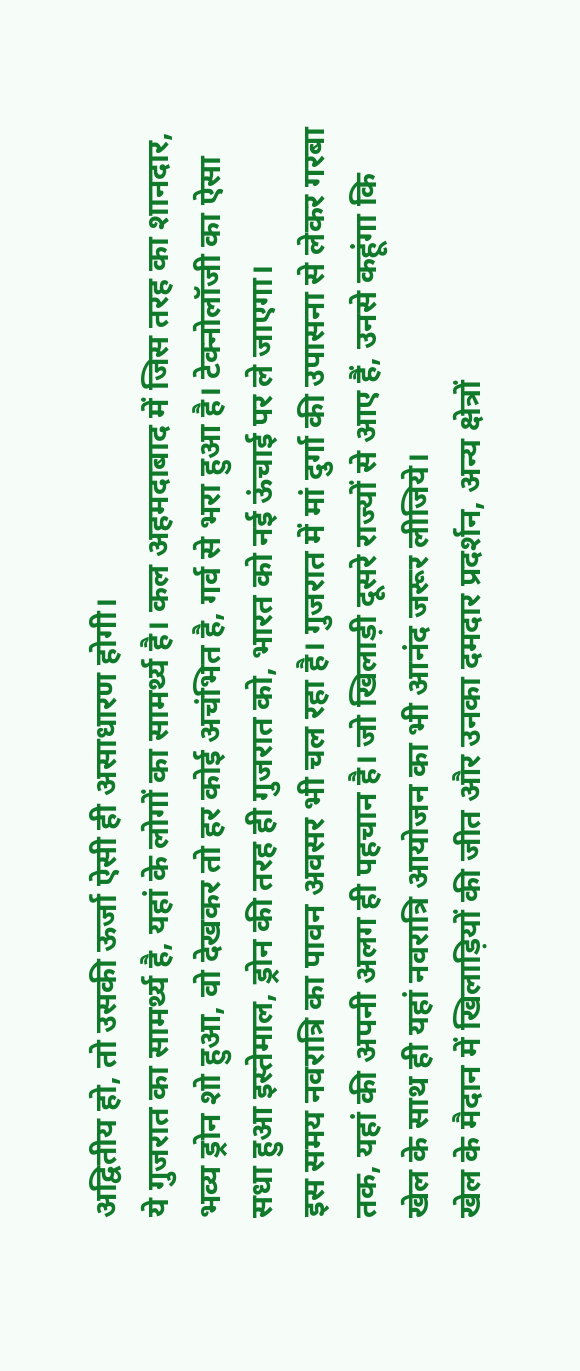अद्वितीय हो, तो उसकी ऊर्जा ऐसी ही असाधारण होगी।
ये गुजरात का सामर्थ्य है, यहां के लोगों का सामर्थ्य है। कल अहमदाबाद में जिस तरह का शानदार, भव्य ड्रोन शो हुआ, वो देखकर तो हर कोई अचंभित है, गर्व से भरा हुआ है। टेक्नोलॉजी का ऐसा सधा हुआ इस्तेमाल, ड्रोन की तरह ही गुजरात को, भारत को नई ऊंचाई पर ले जाएगा।
इस समय नवरात्रि का पावन अवसर भी चल रहा है। गुजरात में मां दुर्गा की उपासना से लेकर गरबा तक, यहां की अपनी अलग ही पहचान है। जो खिलाड़ी दूसरे राज्यों से आए हैं, उनसे कहूंगा कि खेल के साथ ही यहां नवरात्रि आयोजन का भी आनंद जरूर लीजिये।
खेल के मैदान में खिलाड़ियों की जीत और उनका दमदार प्रदर्शन, अन्य क्षेत्रों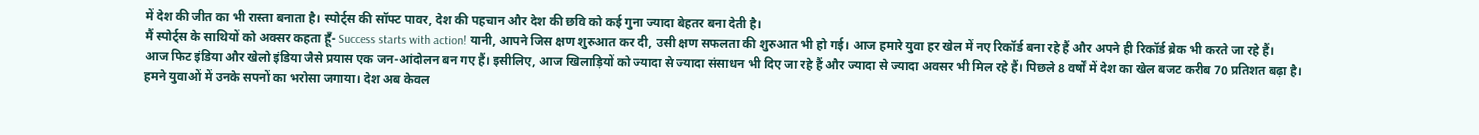में देश की जीत का भी रास्ता बनाता है। स्पोर्ट्स की सॉफ्ट पावर, देश की पहचान और देश की छवि को कई गुना ज्यादा बेहतर बना देती है।
मैं स्पोर्ट्स के साथियों को अक्सर कहता हूँ- Success starts with action! यानी, आपने जिस क्षण शुरुआत कर दी, उसी क्षण सफलता की शुरुआत भी हो गई। आज हमारे युवा हर खेल में नए रिकॉर्ड बना रहे हैं और अपने ही रिकॉर्ड ब्रेक भी करते जा रहे हैं।
आज फिट इंडिया और खेलो इंडिया जैसे प्रयास एक जन-आंदोलन बन गए हैं। इसीलिए, आज खिलाड़ियों को ज्यादा से ज्यादा संसाधन भी दिए जा रहे हैं और ज्यादा से ज्यादा अवसर भी मिल रहे हैं। पिछले 8 वर्षों में देश का खेल बजट करीब 70 प्रतिशत बढ़ा है।
हमने युवाओं में उनके सपनों का भरोसा जगाया। देश अब केवल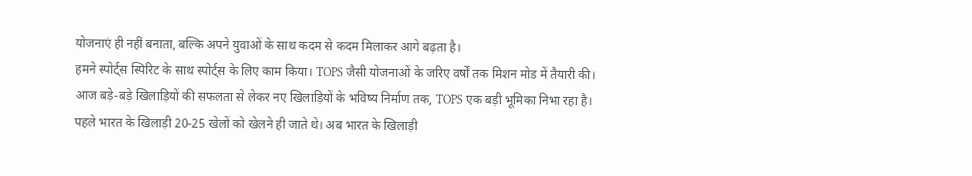योजनाएं ही नहीं बनाता, बल्कि अपने युवाओं के साथ कदम से कदम मिलाकर आगे बढ़ता है।
हमने स्पोर्ट्स स्पिरिट के साथ स्पोर्ट्स के लिए काम किया। TOPS जैसी योजनाओं के जरिए वर्षों तक मिशन मोड में तैयारी की। आज बड़े-बड़े खिलाड़ियों की सफलता से लेकर नए खिलाड़ियों के भविष्य निर्माण तक, TOPS एक बड़ी भूमिका निभा रहा है।
पहले भारत के खिलाड़ी 20-25 खेलों को खेलने ही जाते थे। अब भारत के खिलाड़ी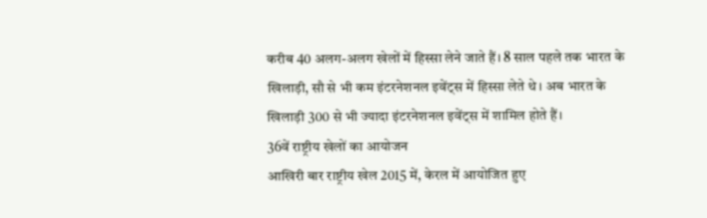करीब 40 अलग-अलग खेलों में हिस्सा लेने जाते हैं। 8 साल पहले तक भारत के खिलाड़ी, सौ से भी कम इंटरनेशनल इवेंट्स में हिस्सा लेते थे। अब भारत के खिलाड़ी 300 से भी ज्यादा इंटरनेशनल इवेंट्स में शामिल होते हैं।
36वें राष्ट्रीय खेलों का आयोजन
आखिरी बार राष्ट्रीय खेल 2015 में, केरल में आयोजित हुए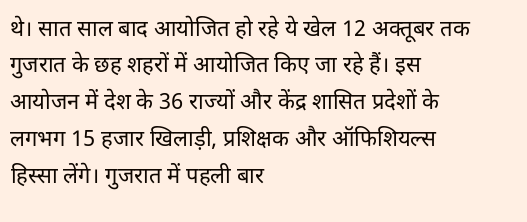थे। सात साल बाद आयोजित हो रहे ये खेल 12 अक्तूबर तक गुजरात के छह शहरों में आयोजित किए जा रहे हैं। इस आयोजन में देश के 36 राज्यों और केंद्र शासित प्रदेशों के लगभग 15 हजार खिलाड़ी, प्रशिक्षक और ऑफिशियल्स हिस्सा लेंगे। गुजरात में पहली बार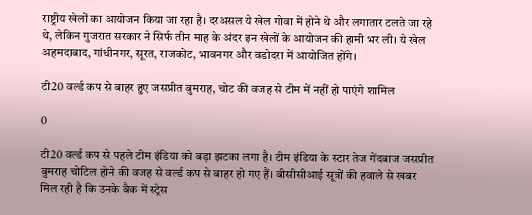राष्ट्रीय खेलों का आयोजन किया जा रहा है। दरअसल ये खेल गोवा में होने थे और लगातार टलते जा रहे थे, लेकिन गुजरात सरकार ने सिर्फ तीन माह के अंदर इन खेलों के आयोजन की हामी भर ली। ये खेल अहमदाबाद, गांधीनगर, सूरत, राजकोट, भावनगर और वडोदरा में आयोजित होंगे।

टी20 वर्ल्ड कप से बाहर हुए जसप्रीत बुमराह, चोट की वजह से टीम में नहीं हो पाएंगे शामिल

0

टी20 वर्ल्ड कप से पहले टीम इंडिया को बड़ा झटका लगा है। टीम इंडिया के स्टार तेज गेंदबाज जसप्रीत बुमराह चोटिल होने की वजह से वर्ल्ड कप से बाहर हो गए हैं। बीसीसीआई सूत्रों की हवाले से खबर मिल रही है कि उनके बैक में स्ट्रेस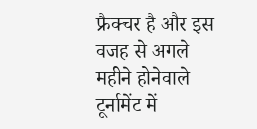फ्रैक्चर है और इस वजह से अगले महीने होनेवाले टूर्नामेंट में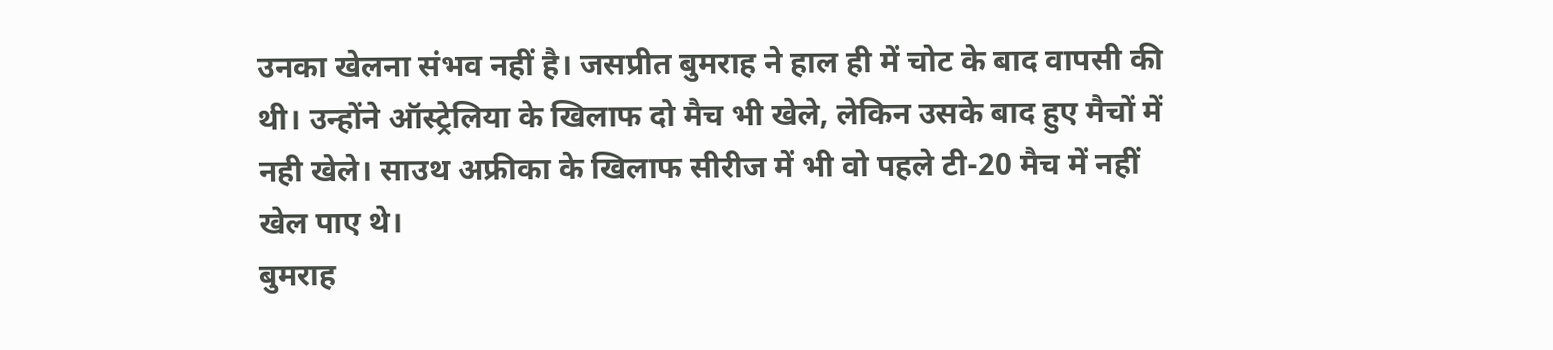उनका खेलना संभव नहीं है। जसप्रीत बुमराह ने हाल ही में चोट के बाद वापसी की थी। उन्होंने ऑस्ट्रेलिया के खिलाफ दो मैच भी खेले, लेकिन उसके बाद हुए मैचों में नही खेले। साउथ अफ्रीका के खिलाफ सीरीज में भी वो पहले टी-20 मैच में नहीं खेल पाए थे।
बुमराह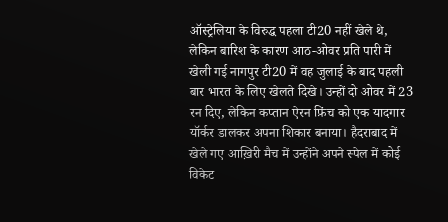ऑस्ट्रेलिया के विरुद्ध पहला टी20 नहीं खेले थे, लेकिन बारिश के कारण आठ-ओवर प्रति पारी में खेली गई नागपुर टी20 में वह जुलाई के बाद पहली बार भारत के लिए खेलते दिखे। उन्हों दो ओवर में 23 रन दिए, लेकिन कप्तान ऐरन फ़िंच को एक यादगार यॉर्कर डालकर अपना शिकार बनाया। हैदराबाद में खेले गए आख़िरी मैच में उन्होंने अपने स्पेल में कोई विकेट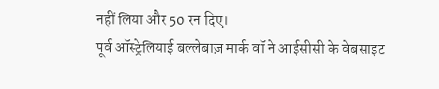नहीं लिया और 50 रन दिए।
पूर्व ऑस्ट्रेलियाई बल्लेबाज़ मार्क वॉ ने आईसीसी के वेबसाइट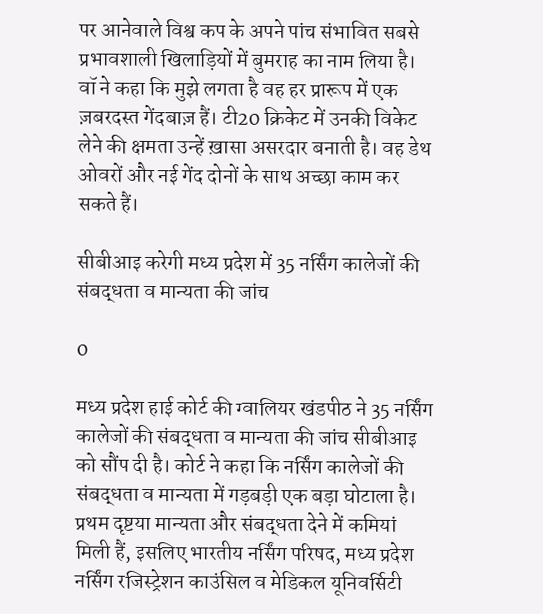पर आनेवाले विश्व कप के अपने पांच संभावित सबसे प्रभावशाली खिलाड़ियों में बुमराह का नाम लिया है। वॉ ने कहा कि मुझे लगता है वह हर प्रारूप में एक ज़बरदस्त गेंदबाज़ हैं। टी20 क्रिकेट में उनकी विकेट लेने की क्षमता उन्हें ख़ासा असरदार बनाती है। वह डेथ ओवरों और नई गेंद दोनों के साथ अच्छा काम कर सकते हैं।

सीबीआइ करेगी मध्य प्रदेश में 35 नर्सिंग कालेजों की संबद्धता व मान्यता की जांच

0

मध्य प्रदेश हाई कोर्ट की ग्वालियर खंडपीठ ने 35 नर्सिंग कालेजों की संबद्धता व मान्यता की जांच सीबीआइ को सौंप दी है। कोर्ट ने कहा कि नर्सिंग कालेजों की संबद्धता व मान्यता में गड़बड़ी एक बड़ा घोटाला है। प्रथम दृष्टया मान्यता और संबद्धता देने में कमियां मिली हैं, इसलिए भारतीय नर्सिंग परिषद, मध्य प्रदेश नर्सिंग रजिस्ट्रेशन काउंसिल व मेडिकल यूनिवर्सिटी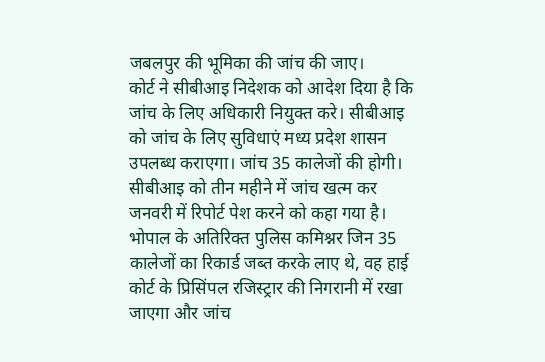जबलपुर की भूमिका की जांच की जाए।
कोर्ट ने सीबीआइ निदेशक को आदेश दिया है कि जांच के लिए अधिकारी नियुक्त करे। सीबीआइ को जांच के लिए सुविधाएं मध्य प्रदेश शासन उपलब्ध कराएगा। जांच 35 कालेजों की होगी। सीबीआइ को तीन महीने में जांच खत्म कर जनवरी में रिपोर्ट पेश करने को कहा गया है।
भोपाल के अतिरिक्त पुलिस कमिश्नर जिन 35 कालेजों का रिकार्ड जब्त करके लाए थे, वह हाई कोर्ट के प्रिसिंपल रजिस्ट्रार की निगरानी में रखा जाएगा और जांच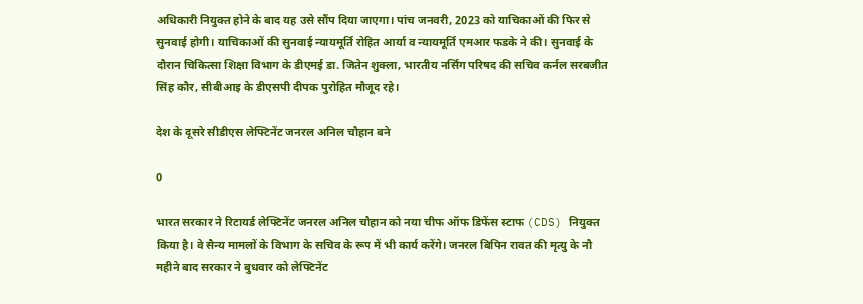अधिकारी नियुक्त होने के बाद यह उसे सौंप दिया जाएगा। पांच जनवरी, 2023 को याचिकाओं की फिर से सुनवाई होगी। याचिकाओं की सुनवाई न्यायमूर्ति रोहित आर्या व न्यायमूर्ति एमआर फडके ने की। सुनवाई के दौरान चिकित्सा शिक्षा विभाग के डीएमई डा. जितेन शुक्ला, भारतीय नर्सिंग परिषद की सचिव कर्नल सरबजीत सिंह कौर, सीबीआइ के डीएसपी दीपक पुरोहित मौजूद रहे।

देश के दूसरे सीडीएस लेफ्टिनेंट जनरल अनिल चौहान बने

0

भारत सरकार ने रिटायर्ड लेफ्टिनेंट जनरल अनिल चौहान को नया चीफ ऑफ डिफेंस स्टाफ (CDS) नियुक्त किया है। वे सैन्य मामलों के विभाग के सचिव के रूप में भी कार्य करेंगे। जनरल बिपिन रावत की मृत्यु के नौ महीने बाद सरकार ने बुधवार को लेफ्टिनेंट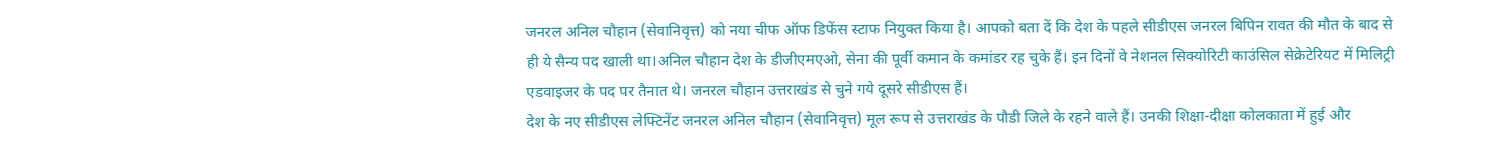जनरल अनिल चौहान (सेवानिवृत्त) को नया चीफ ऑफ डिफेंस स्टाफ नियुक्त किया है। आपको बता दें कि देश के पहले सीडीएस जनरल बिपिन रावत की मौत के बाद से ही ये सैन्य पद खाली था।अनिल चौहान देश के डीजीएमएओ, सेना की पूर्वी कमान के कमांडर रह चुके हैं। इन दिनों वे नेशनल सिक्योरिटी काउंसिल सेक्रेटेरियट में मिलिट्री एडवाइजर के पद पर तैनात थे। जनरल चौहान उत्तराखंड से चुने गये दूसरे सीडीएस हैं।
देश के नए सीडीएस लेफ्टिनेंट जनरल अनिल चौहान (सेवानिवृत्त) मूल रूप से उत्तराखंड के पौडी जिले के रहने वाले हैं। उनकी शिक्षा-दीक्षा कोलकाता में हुई और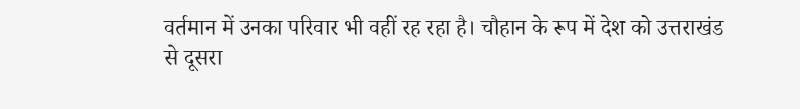वर्तमान में उनका परिवार भी वहीं रह रहा है। चौहान के रूप में देश को उत्तराखंड से दूसरा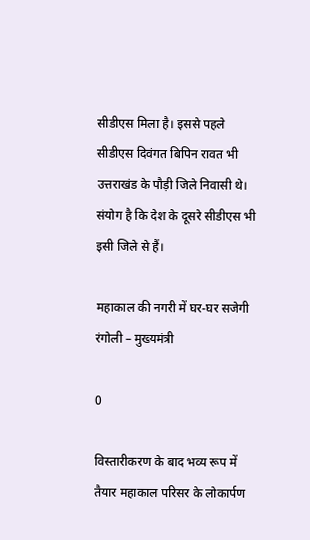सीडीएस मिला है। इससे पहले सीडीएस दिवंगत बिपिन रावत भी उत्तराखंड के पौड़ी जिले निवासी थे। संयोग है कि देश के दूसरे सीडीएस भी इसी जिले से हैं।

महाकाल की नगरी में घर-घर सजेगी रंगोली – मुख्यमंत्री

0

विस्तारीकरण के बाद भव्य रूप में तैयार महाकाल परिसर के लोकार्पण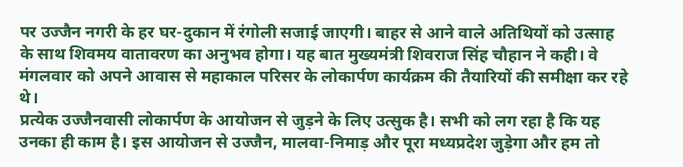पर उज्जैन नगरी के हर घर-दुकान में रंगोली सजाई जाएगी। बाहर से आने वाले अतिथियों को उत्साह के साथ शिवमय वातावरण का अनुभव होगा। यह बात मुख्यमंत्री शिवराज सिंह चौहान ने कही। वे मंगलवार को अपने आवास से महाकाल परिसर के लोकार्पण कार्यक्रम की तैयारियों की समीक्षा कर रहे थे।
प्रत्येक उज्जैनवासी लोकार्पण के आयोजन से जुड़ने के लिए उत्सुक है। सभी को लग रहा है कि यह उनका ही काम है। इस आयोजन से उज्जैन, मालवा-निमाड़ और पूरा मध्यप्रदेश जुड़ेगा और हम तो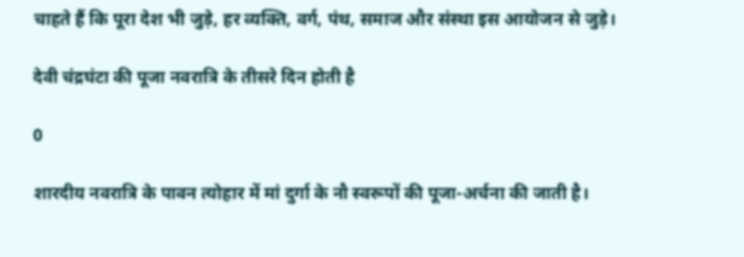चाहते हैं कि पूरा देश भी जुड़े, हर व्यक्ति, वर्ग, पंथ, समाज और संस्था इस आयोजन से जुड़े।

देवी चंद्रघंटा की पूजा नवरात्रि के तीसरे दिन होती है

0

शारदीय नवरात्रि के पावन त्योहार में मां दुर्गा के नौ स्वरूपों की पूजा-अर्चना की जाती है।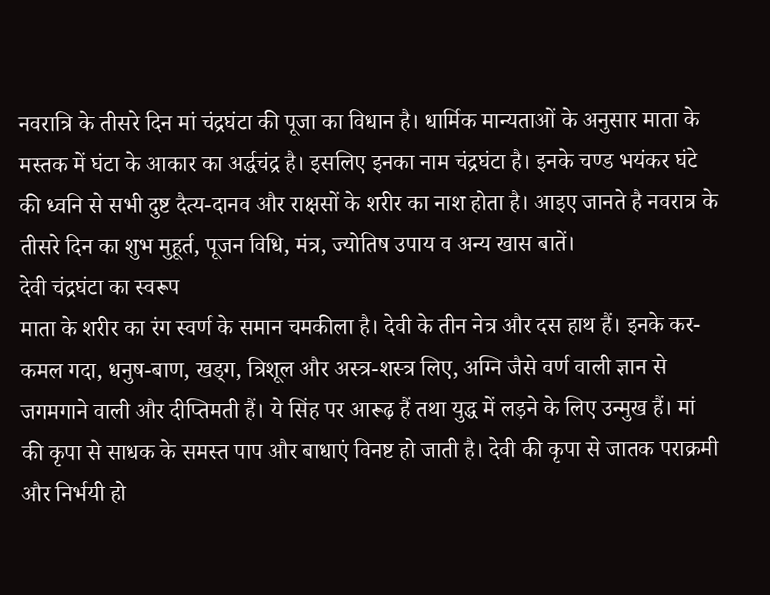नवरात्रि के तीसरे दिन मां चंद्रघंटा की पूजा का विधान है। धार्मिक मान्यताओं के अनुसार माता के मस्तक में घंटा के आकार का अर्द्धचंद्र है। इसलिए इनका नाम चंद्रघंटा है। इनके चण्ड भयंकर घंटे की ध्वनि से सभी दुष्ट दैत्य-दानव और राक्षसों के शरीर का नाश होता है। आइए जानते है नवरात्र के तीसरे दिन का शुभ मुहूर्त, पूजन विधि, मंत्र, ज्योतिष उपाय व अन्य खास बातें।
देवी चंद्रघंटा का स्वरूप
माता के शरीर का रंग स्वर्ण के समान चमकीला है। देवी के तीन नेत्र और दस हाथ हैं। इनके कर-कमल गदा, धनुष-बाण, खड्ग, त्रिशूल और अस्त्र-शस्त्र लिए, अग्नि जैसे वर्ण वाली ज्ञान से जगमगाने वाली और दीप्तिमती हैं। ये सिंह पर आरूढ़ हैं तथा युद्ध में लड़ने के लिए उन्मुख हैं। मां की कृपा से साधक के समस्त पाप और बाधाएं विनष्ट हो जाती है। देवी की कृपा से जातक पराक्रमी और निर्भयी हो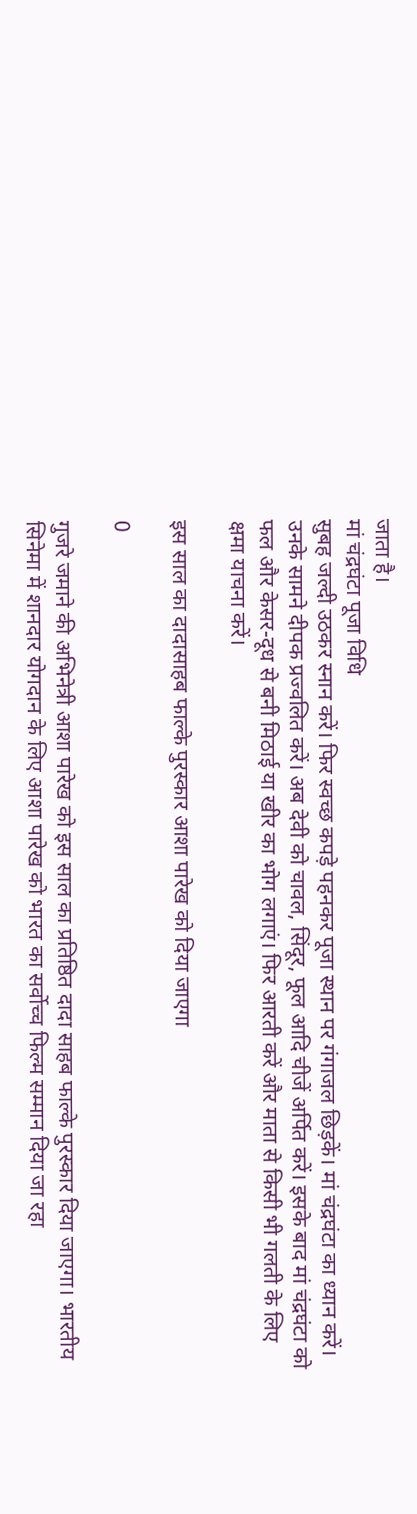जाता है।
मां चंद्रघंटा पूजा विधि
सुबह जल्दी उठकर स्नान करें। फिर स्वच्छ कपड़े पहनकर पूजा स्थान पर गंगाजल छिड़कें। मां चंद्रघंटा का ध्यान करें। उनके सामने दीपक प्रज्वलित करें। अब देवी को चावल, सिंदूर, फूल आदि चीजें अर्पित करें। इसके बाद मां चंद्रघंटा को फल और केसर-दूध से बनी मिठाई या खीर का भोग लगाएं। फिर आरती करें और माता से किसी भी गलती के लिए क्षमा याचना करें।

इस साल का दादासाहब फाल्के पुरस्कार आशा पारेख को दिया जाएगा

0

गुजरे जमाने की अभिनेत्री आशा पारेख को इस साल का प्रतिष्ठित दादा साहब फाल्के पुरस्कार दिया जाएगा। भारतीय सिनेमा में शानदार योगदान के लिए आशा पारेख को भारत का सर्वोच्च फिल्म सम्मान दिया जा रहा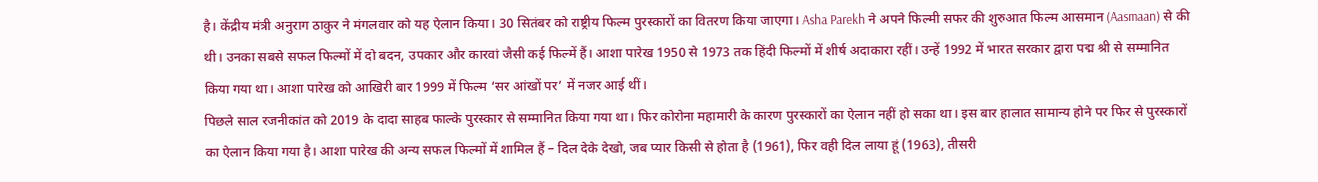है। केंद्रीय मंत्री अनुराग ठाकुर ने मंगलवार को यह ऐलान किया। 30 सितंबर को राष्ट्रीय फिल्म पुरस्कारों का वितरण किया जाएगा। Asha Parekh ने अपने फिल्मी सफर की शुरुआत फिल्म आसमान (Aasmaan) से की थी। उनका सबसे सफल फिल्मों में दो बदन, उपकार और कारवां जैसी कई फिल्में हैं। आशा पारेख 1950 से 1973 तक हिंदी फिल्मों में शीर्ष अदाकारा रहीं। उन्हें 1992 में भारत सरकार द्वारा पद्म श्री से सम्मानित किया गया था। आशा पारेख को आखिरी बार 1999 में फिल्म ‘सर आंखों पर’ में नजर आई थीं।
पिछले साल रजनीकांत को 2019 के दादा साहब फाल्के पुरस्कार से सम्मानित किया गया था। फिर कोरोना महामारी के कारण पुरस्कारों का ऐलान नहीं हो सका था। इस बार हालात सामान्य होने पर फिर से पुरस्कारों का ऐलान किया गया है। आशा पारेख की अन्य सफल फिल्मों में शामिल हैं – दिल देके देखो, जब प्यार किसी से होता है (1961), फिर वही दिल लाया हूं (1963), तीसरी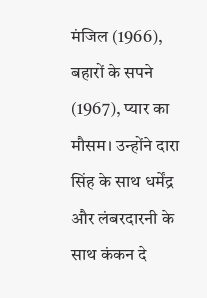मंजिल (1966), बहारों के सपने (1967), प्यार का मौसम। उन्होंने दारा सिंह के साथ धर्मेंद्र और लंबरदारनी के साथ कंकन दे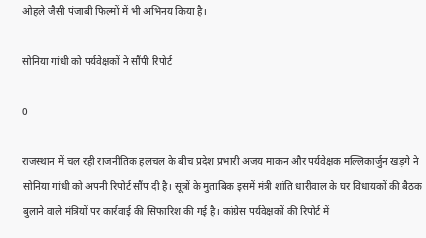ओहले जैसी पंजाबी फिल्मों में भी अभिनय किया है।

सोनिया गांधी को पर्यवेक्षकों ने सौंपी रिपोर्ट

0

राजस्थान में चल रही राजनीतिक हलचल के बीच प्रदेश प्रभारी अजय माकन और पर्यवेक्षक मल्लिकार्जुन खड़गे ने सोनिया गांधी को अपनी रिपोर्ट सौंप दी है। सूत्रों के मुताबिक इसमें मंत्री शांति धारीवाल के घर विधायकों की बैठक बुलाने वाले मंत्रियों पर कार्रवाई की सिफारिश की गई है। कांग्रेस पर्यवेक्षकों की रिपोर्ट में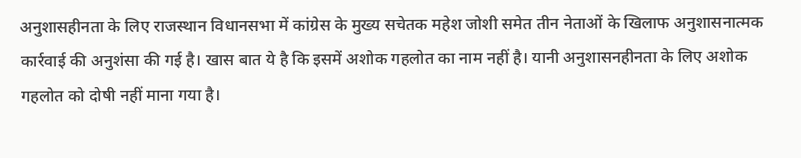अनुशासहीनता के लिए राजस्थान विधानसभा में कांग्रेस के मुख्य सचेतक महेश जोशी समेत तीन नेताओं के खिलाफ अनुशासनात्मक कार्रवाई की अनुशंसा की गई है। खास बात ये है कि इसमें अशोक गहलोत का नाम नहीं है। यानी अनुशासनहीनता के लिए अशोक गहलोत को दोषी नहीं माना गया है।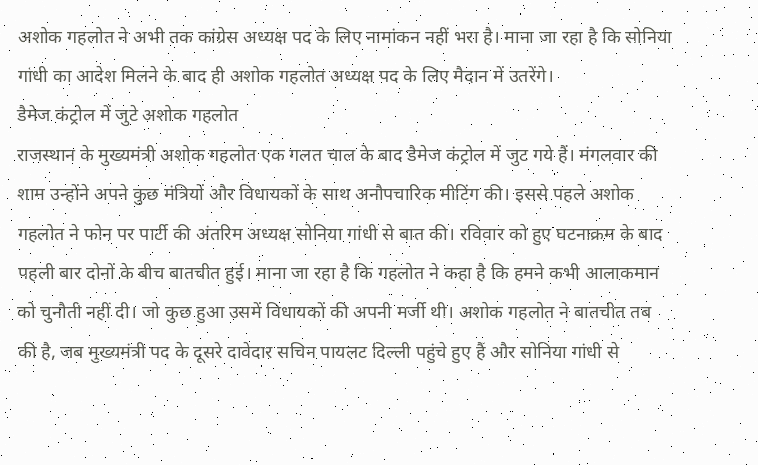अशोक गहलोत ने अभी तक कांग्रेस अध्यक्ष पद के लिए नामांकन नहीं भरा है। माना जा रहा है कि सोनिया गांधी का आदेश मिलने के बाद ही अशोक गहलोत अध्यक्ष पद के लिए मैदान में उतरेंगे।
डैमेज कंट्रोल में जुटे अशोक गहलोत
राजस्थान के मुख्यमंत्री अशोक गहलोत एक गलत चाल के बाद डैमेज कंट्रोल में जुट गये हैं। मंगलवार की शाम उन्होंने अपने कुछ मंत्रियों और विधायकों के साथ अनौपचारिक मीटिंग की। इससे पहले अशोक गहलोत ने फोन पर पार्टी की अंतरिम अध्यक्ष सोनिया गांधी से बात की। रविवार को हुए घटनाक्रम के बाद पहली बार दोनों के बीच बातचीत हुई। माना जा रहा है कि गहलोत ने कहा है कि हमने कभी आलाकमान को चुनौती नहीं दी। जो कुछ हुआ उसमें विधायकों की अपनी मर्जी थी। अशोक गहलोत ने बातचीत तब की है, जब मुख्यमंत्री पद के दूसरे दावेदार सचिन पायलट दिल्ली पहुंचे हुए हैं और सोनिया गांधी से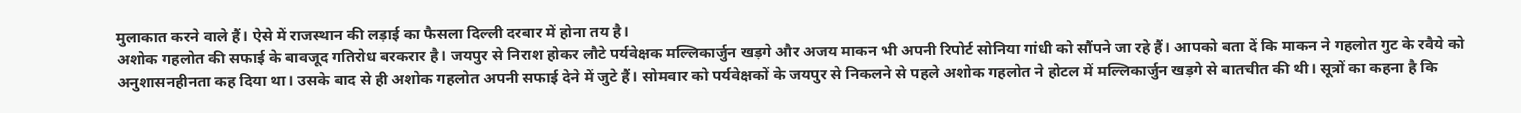मुलाकात करने वाले हैं। ऐसे में राजस्थान की लड़ाई का फैसला दिल्ली दरबार में होना तय है।
अशोक गहलोत की सफाई के बावजूद गतिरोध बरकरार है। जयपुर से निराश होकर लौटे पर्यवेक्षक मल्लिकार्जुन खड़गे और अजय माकन भी अपनी रिपोर्ट सोनिया गांधी को सौंपने जा रहे हैं। आपको बता दें कि माकन ने गहलोत गुट के रवैये को अनुशासनहीनता कह दिया था। उसके बाद से ही अशोक गहलोत अपनी सफाई देने में जुटे हैं। सोमवार को पर्यवेक्षकों के जयपुर से निकलने से पहले अशोक गहलोत ने होटल में मल्लिकार्जुन खड़गे से बातचीत की थी। सूत्रों का कहना है कि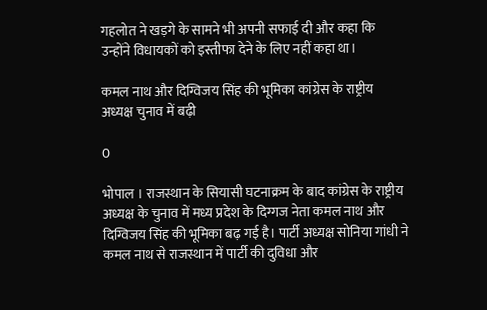गहलोत ने खड़गे के सामने भी अपनी सफाई दी और कहा कि उन्होंने विधायकों को इस्तीफा देने के लिए नहीं कहा था।

कमल नाथ और दिग्विजय सिंह की भूमिका कांग्रेस के राष्ट्रीय अध्यक्ष चुनाव में बढ़ी

0

भोपाल । राजस्थान के सियासी घटनाक्रम के बाद कांग्रेस के राष्ट्रीय अध्यक्ष के चुनाव में मध्य प्रदेश के दिग्गज नेता कमल नाथ और दिग्विजय सिंह की भूमिका बढ़ गई है। पार्टी अध्यक्ष सोनिया गांधी ने कमल नाथ से राजस्थान में पार्टी की दुविधा और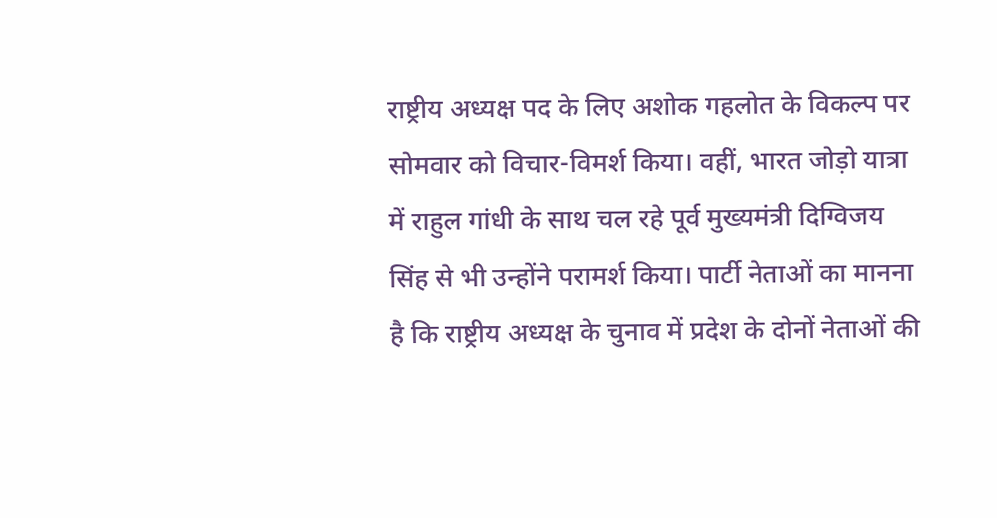राष्ट्रीय अध्यक्ष पद के लिए अशोक गहलोत के विकल्प पर सोमवार को विचार-विमर्श किया। वहीं, भारत जोड़ो यात्रा में राहुल गांधी के साथ चल रहे पूर्व मुख्यमंत्री दिग्विजय सिंह से भी उन्होंने परामर्श किया। पार्टी नेताओं का मानना है कि राष्ट्रीय अध्यक्ष के चुनाव में प्रदेश के दोनों नेताओं की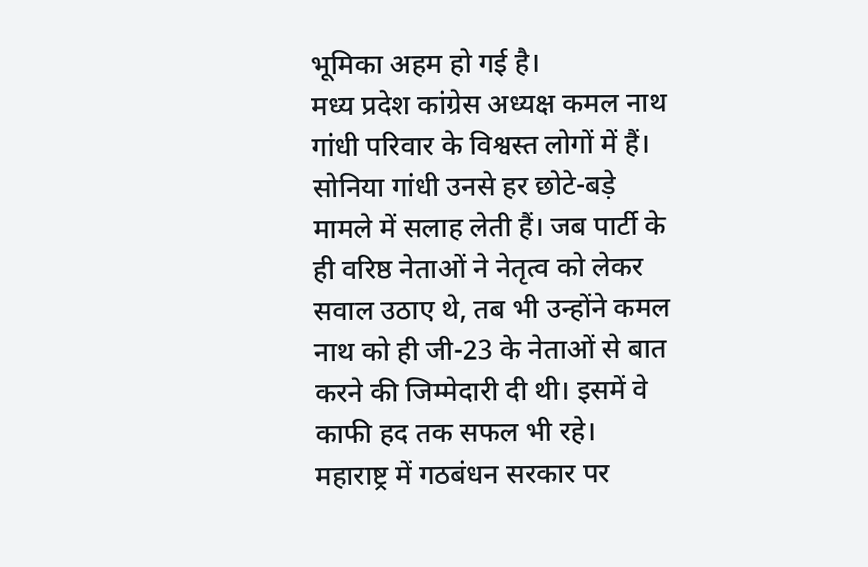भूमिका अहम हो गई है।
मध्य प्रदेश कांग्रेस अध्यक्ष कमल नाथ गांधी परिवार के विश्वस्त लोगों में हैं। सोनिया गांधी उनसे हर छोटे-बड़े मामले में सलाह लेती हैं। जब पार्टी के ही वरिष्ठ नेताओं ने नेतृत्व को लेकर सवाल उठाए थे, तब भी उन्होंने कमल नाथ को ही जी-23 के नेताओं से बात करने की जिम्मेदारी दी थी। इसमें वे काफी हद तक सफल भी रहे।
महाराष्ट्र में गठबंधन सरकार पर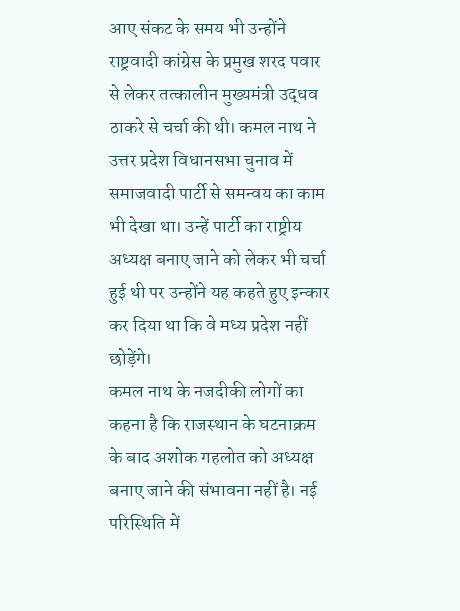आए संकट के समय भी उन्होंने राष्ट्रवादी कांग्रेस के प्रमुख शरद पवार से लेकर तत्कालीन मुख्यमंत्री उद्धव ठाकरे से चर्चा की थी। कमल नाथ ने उत्तर प्रदेश विधानसभा चुनाव में समाजवादी पार्टी से समन्वय का काम भी देखा था। उन्हें पार्टी का राष्ट्रीय अध्यक्ष बनाए जाने को लेकर भी चर्चा हुई थी पर उन्होंने यह कहते हुए इन्कार कर दिया था कि वे मध्य प्रदेश नहीं छोड़ेंगे।
कमल नाथ के नजदीकी लोगों का कहना है कि राजस्थान के घटनाक्रम के बाद अशोक गहलोत को अध्यक्ष बनाए जाने की संभावना नहीं है। नई परिस्थिति में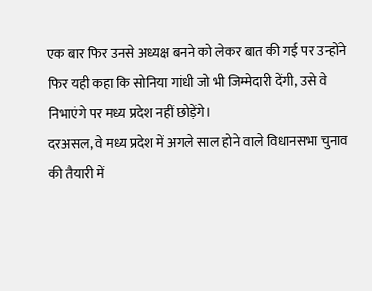एक बार फिर उनसे अध्यक्ष बनने को लेकर बात की गई पर उन्होंने फिर यही कहा कि सोनिया गांधी जो भी जिम्मेदारी देंगी, उसे वे निभाएंगे पर मध्य प्रदेश नहीं छोड़ेंगे।
दरअसल, वे मध्य प्रदेश में अगले साल होने वाले विधानसभा चुनाव की तैयारी में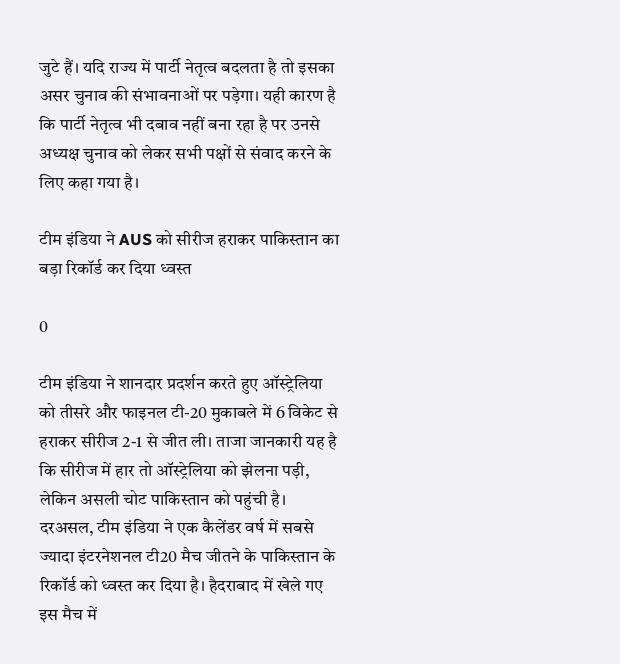जुटे हैं। यदि राज्य में पार्टी नेतृत्व बदलता है तो इसका असर चुनाव की संभावनाओं पर पड़ेगा। यही कारण है कि पार्टी नेतृत्व भी दबाव नहीं बना रहा है पर उनसे अध्यक्ष चुनाव को लेकर सभी पक्षों से संवाद करने के लिए कहा गया है।

टीम इंडिया ने AUS को सीरीज हराकर पाकिस्तान का बड़ा रिकॉर्ड कर दिया ध्वस्त

0

टीम इंडिया ने शानदार प्रदर्शन करते हुए ऑस्ट्रेलिया को तीसरे और फाइनल टी-20 मुकाबले में 6 विकेट से हराकर सीरीज 2-1 से जीत ली। ताजा जानकारी यह है कि सीरीज में हार तो ऑस्ट्रेलिया को झेलना पड़ी, लेकिन असली चोट पाकिस्तान को पहुंची है। दरअसल, टीम इंडिया ने एक कैलेंडर वर्ष में सबसे ज्यादा इंटरनेशनल टी20 मैच जीतने के पाकिस्तान के रिकॉर्ड को ध्वस्त कर दिया है। हैदराबाद में खेले गए इस मैच में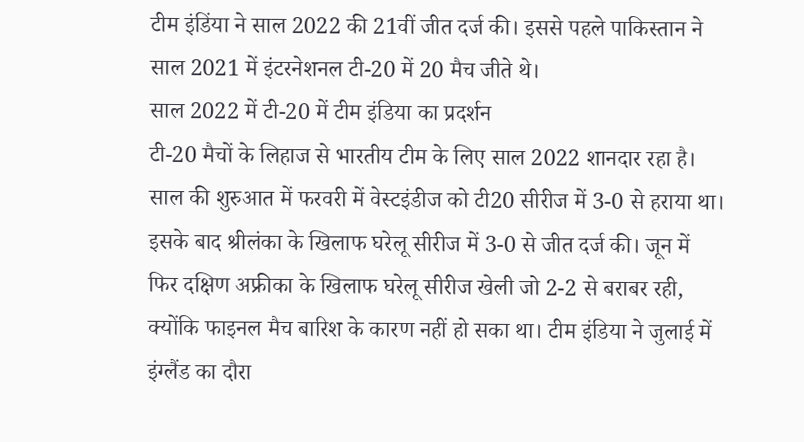टीम इंडिंया ने साल 2022 की 21वीं जीत दर्ज की। इससे पहले पाकिस्तान ने साल 2021 में इंटरनेशनल टी-20 में 20 मैच जीते थे।
साल 2022 में टी-20 में टीम इंडिया का प्रदर्शन
टी-20 मैचों के लिहाज से भारतीय टीम के लिए साल 2022 शानदार रहा है। साल की शुरुआत में फरवरी में वेस्टइंडीज को टी20 सीरीज में 3-0 से हराया था। इसके बाद श्रीलंका के खिलाफ घरेलू सीरीज में 3-0 से जीत दर्ज की। जून में फिर दक्षिण अफ्रीका के खिलाफ घरेलू सीरीज खेली जो 2-2 से बराबर रही, क्योंकि फाइनल मैच बारिश के कारण नहीं हो सका था। टीम इंडिया ने जुलाई में इंग्लैंड का दौरा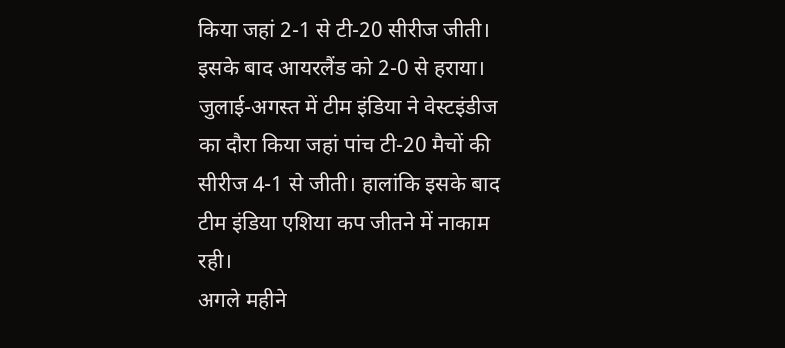किया जहां 2-1 से टी-20 सीरीज जीती। इसके बाद आयरलैंड को 2-0 से हराया। जुलाई-अगस्त में टीम इंडिया ने वेस्टइंडीज का दौरा किया जहां पांच टी-20 मैचों की सीरीज 4-1 से जीती। हालांकि इसके बाद टीम इंडिया एशिया कप जीतने में नाकाम रही।
अगले महीने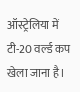ऑस्ट्रेलिया में टी-20 वर्ल्ड कप खेला जाना है।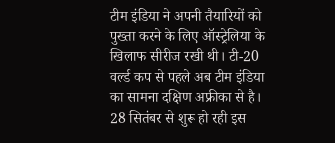टीम इंडिया ने अपनी तैयारियों को पुख्ता करने के लिए ऑस्ट्रेलिया के खिलाफ सीरीज रखी थी। टी-20 वर्ल्ड कप से पहले अब टीम इंडिया का सामना दक्षिण अफ्रीका से है। 28 सितंबर से शुरू हो रही इस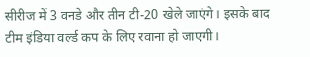सीरीज में 3 वनडे और तीन टी-20 खेले जाएंगे। इसके बाद टीम इंडिया वर्ल्ड कप के लिए रवाना हो जाएगी।